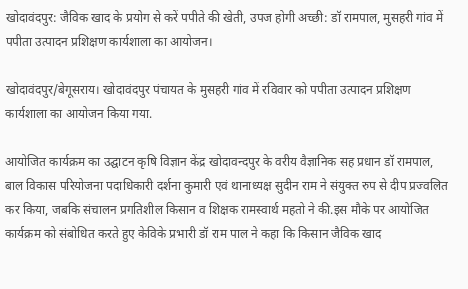खोदावंदपुर: जैविक खाद के प्रयोग से करें पपीते की खेती, उपज होगी अच्छी: डॉ रामपाल, मुसहरी गांव में पपीता उत्पादन प्रशिक्षण कार्यशाला का आयोजन।

खोदावंदपुर/बेगूसराय। खोदावंदपुर पंचायत के मुसहरी गांव में रविवार को पपीता उत्पादन प्रशिक्षण कार्यशाला का आयोजन किया गया.

आयोजित कार्यक्रम का उद्घाटन कृषि विज्ञान केंद्र खोदावन्दपुर के वरीय वैज्ञानिक सह प्रधान डॉ रामपाल, बाल विकास परियोजना पदाधिकारी दर्शना कुमारी एवं थानाध्यक्ष सुदीन राम ने संयुक्त रुप से दीप प्रज्वलित कर किया, जबकि संचालन प्रगतिशील किसान व शिक्षक रामस्वार्थ महतो ने की.इस मौके पर आयोजित कार्यक्रम को संबोधित करते हुए केविके प्रभारी डॉ राम पाल ने कहा कि किसान जैविक खाद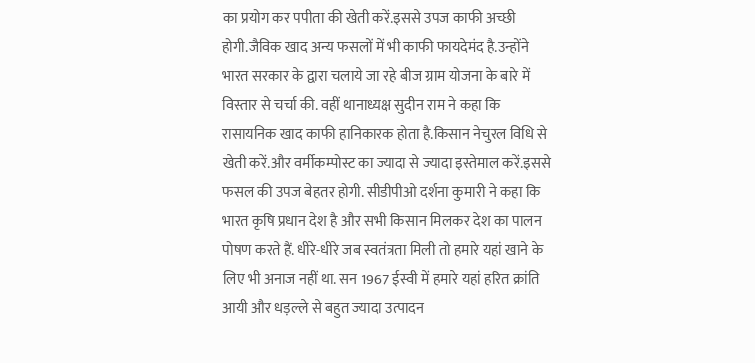का प्रयोग कर पपीता की खेती करें.इससे उपज काफी अच्छी होगी.जैविक खाद अन्य फसलों में भी काफी फायदेमंद है.उन्होंने भारत सरकार के द्वारा चलाये जा रहे बीज ग्राम योजना के बारे में विस्तार से चर्चा की. वहीं थानाध्यक्ष सुदीन राम ने कहा कि रासायनिक खाद काफी हानिकारक होता है.किसान नेचुरल विधि से खेती करें.और वर्मीकम्पोस्ट का ज्यादा से ज्यादा इस्तेमाल करें.इससे फसल की उपज बेहतर होगी. सीडीपीओ दर्शना कुमारी ने कहा कि भारत कृषि प्रधान देश है और सभी किसान मिलकर देश का पालन पोषण करते हैं. धीरे-धीरे जब स्वतंत्रता मिली तो हमारे यहां खाने के लिए भी अनाज नहीं था. सन 1967 ईस्वी में हमारे यहां हरित क्रांति आयी और धड़ल्ले से बहुत ज्यादा उत्पादन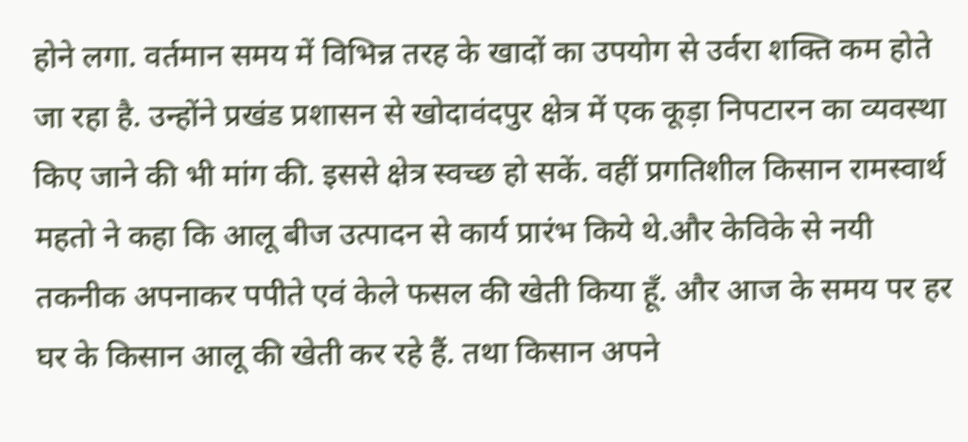होने लगा. वर्तमान समय में विभिन्न तरह के खादों का उपयोग से उर्वरा शक्ति कम होते जा रहा है. उन्होंने प्रखंड प्रशासन से खोदावंदपुर क्षेत्र में एक कूड़ा निपटारन का व्यवस्था किए जाने की भी मांग की. इससे क्षेत्र स्वच्छ हो सकें. वहीं प्रगतिशील किसान रामस्वार्थ महतो ने कहा कि आलू बीज उत्पादन से कार्य प्रारंभ किये थे.और केविके से नयी तकनीक अपनाकर पपीते एवं केले फसल की खेती किया हूँ. और आज के समय पर हर घर के किसान आलू की खेती कर रहे हैं. तथा किसान अपने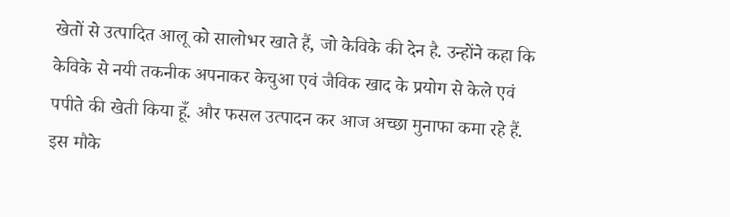खेतों से उत्पादित आलू को सालोभर खाते हैं, जो केविके की देन है. उन्होंने कहा कि केविके से नयी तकनीक अपनाकर केचुआ एवं जैविक खाद के प्रयोग से केले एवं पपीते की खेती किया हूँ. और फसल उत्पादन कर आज अच्छा मुनाफा कमा रहे हैं. इस मौके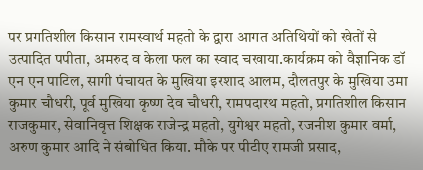पर प्रगतिशील किसान रामस्वार्थ महतो के द्वारा आगत अतिथियों को खेतों से उत्पादित पपीता, अमरुद व केला फल का स्वाद चखाया.कार्यक्रम को वैज्ञानिक डॉ एन एन पाटिल, सागी पंचायत के मुखिया इरशाद आलम, दौलतपुर के मुखिया उमा कुमार चौधरी, पूर्व मुखिया कृष्ण देव चौधरी, रामपदारथ महतो, प्रगतिशील किसान राजकुमार, सेवानिवृत्त शिक्षक राजेन्द्र महतो, युगेश्वर महतो, रजनीश कुमार वर्मा, अरुण कुमार आदि ने संबोधित किया. मौके पर पीटीए रामजी प्रसाद,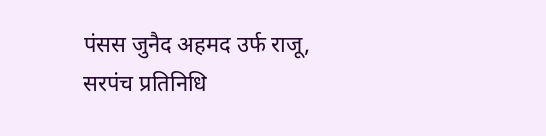पंसस जुनैद अहमद उर्फ राजू, सरपंच प्रतिनिधि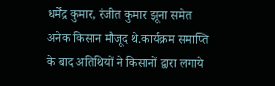धर्मेंद्र कुमार, रंजीत कुमार झूना समेत अनेक किसान मौजूद थे.कार्यक्रम समाप्ति के बाद अतिथियों ने किसानों द्वारा लगाये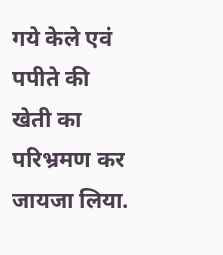गये केले एवं पपीते की खेती का परिभ्रमण कर जायजा लिया.